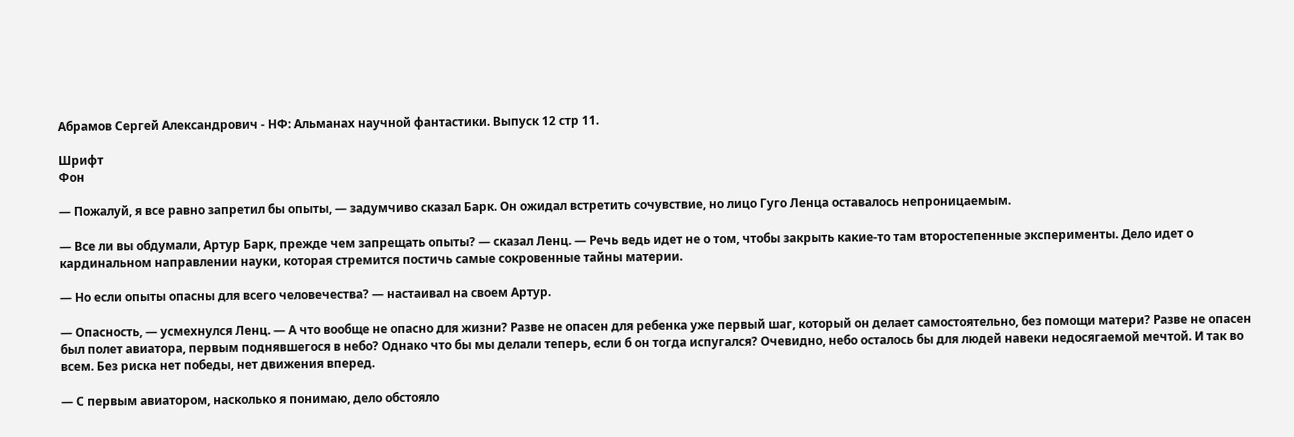Абрамов Сергей Александрович - НФ: Альманах научной фантастики. Выпуск 12 стр 11.

Шрифт
Фон

— Пожалуй, я все равно запретил бы опыты, — задумчиво сказал Барк. Он ожидал встретить сочувствие, но лицо Гуго Ленца оставалось непроницаемым.

— Все ли вы обдумали, Артур Барк, прежде чем запрещать опыты? — сказал Ленц. — Речь ведь идет не о том, чтобы закрыть какие-то там второстепенные эксперименты. Дело идет о кардинальном направлении науки, которая стремится постичь самые сокровенные тайны материи.

— Но если опыты опасны для всего человечества? — настаивал на своем Артур.

— Опасность, — усмехнулся Ленц. — А что вообще не опасно для жизни? Разве не опасен для ребенка уже первый шаг, который он делает самостоятельно, без помощи матери? Разве не опасен был полет авиатора, первым поднявшегося в небо? Однако что бы мы делали теперь, если б он тогда испугался? Очевидно, небо осталось бы для людей навеки недосягаемой мечтой. И так во всем. Без риска нет победы, нет движения вперед.

— С первым авиатором, насколько я понимаю, дело обстояло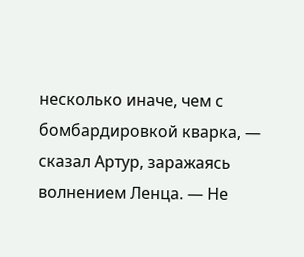несколько иначе, чем с бомбардировкой кварка, — сказал Артур, заражаясь волнением Ленца. — Не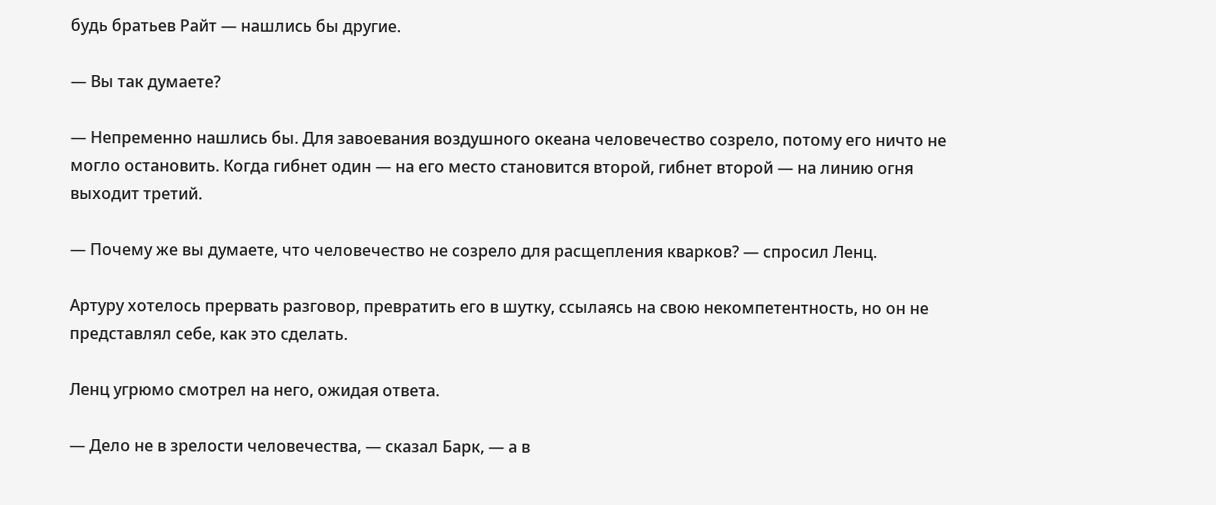будь братьев Райт — нашлись бы другие.

— Вы так думаете?

— Непременно нашлись бы. Для завоевания воздушного океана человечество созрело, потому его ничто не могло остановить. Когда гибнет один — на его место становится второй, гибнет второй — на линию огня выходит третий.

— Почему же вы думаете, что человечество не созрело для расщепления кварков? — спросил Ленц.

Артуру хотелось прервать разговор, превратить его в шутку, ссылаясь на свою некомпетентность, но он не представлял себе, как это сделать.

Ленц угрюмо смотрел на него, ожидая ответа.

— Дело не в зрелости человечества, — сказал Барк, — а в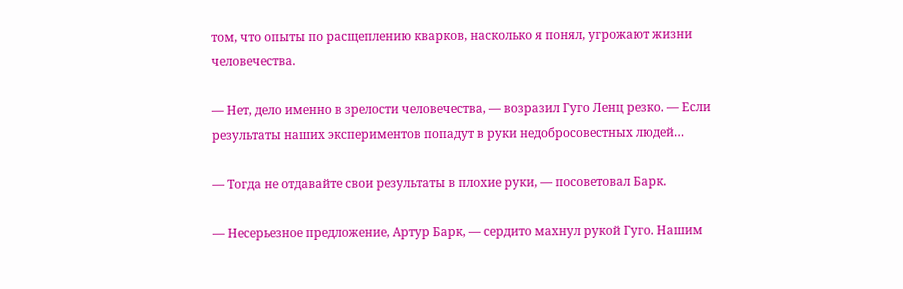том, что опыты по расщеплению кварков, насколько я понял, угрожают жизни человечества.

— Нет, дело именно в зрелости человечества, — возразил Гуго Ленц резко. — Если результаты наших экспериментов попадут в руки недобросовестных людей…

— Тогда не отдавайте свои результаты в плохие руки, — посоветовал Барк.

— Несерьезное предложение, Артур Барк, — сердито махнул рукой Гуго. Нашим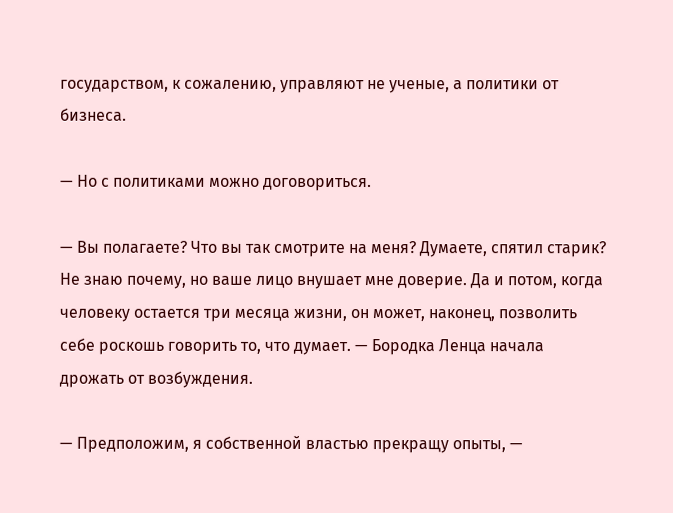государством, к сожалению, управляют не ученые, а политики от бизнеса.

— Но с политиками можно договориться.

— Вы полагаете? Что вы так смотрите на меня? Думаете, спятил старик? Не знаю почему, но ваше лицо внушает мне доверие. Да и потом, когда человеку остается три месяца жизни, он может, наконец, позволить себе роскошь говорить то, что думает. — Бородка Ленца начала дрожать от возбуждения.

— Предположим, я собственной властью прекращу опыты, —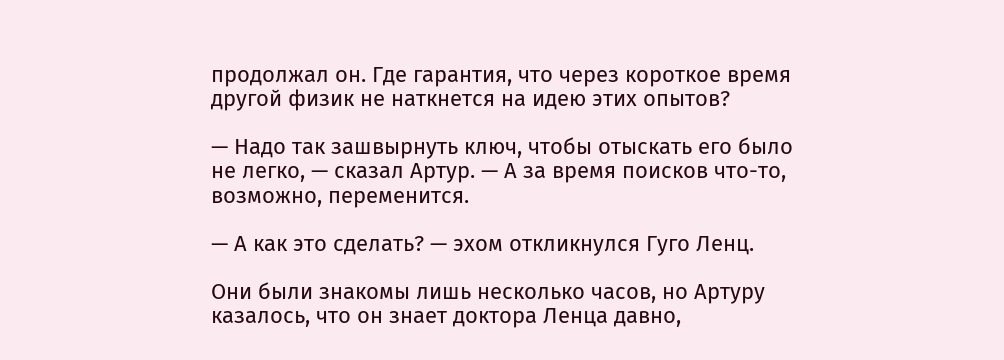продолжал он. Где гарантия, что через короткое время другой физик не наткнется на идею этих опытов?

— Надо так зашвырнуть ключ, чтобы отыскать его было не легко, — сказал Артур. — А за время поисков что-то, возможно, переменится.

— А как это сделать? — эхом откликнулся Гуго Ленц.

Они были знакомы лишь несколько часов, но Артуру казалось, что он знает доктора Ленца давно,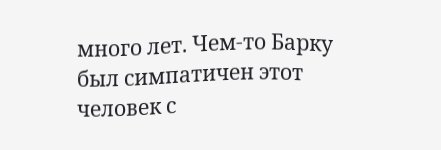много лет. Чем-то Барку был симпатичен этот человек с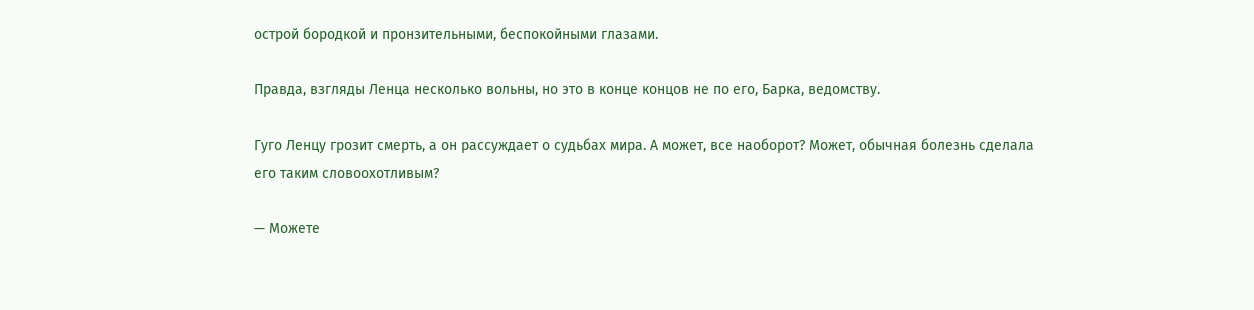острой бородкой и пронзительными, беспокойными глазами.

Правда, взгляды Ленца несколько вольны, но это в конце концов не по его, Барка, ведомству.

Гуго Ленцу грозит смерть, а он рассуждает о судьбах мира. А может, все наоборот? Может, обычная болезнь сделала его таким словоохотливым?

— Можете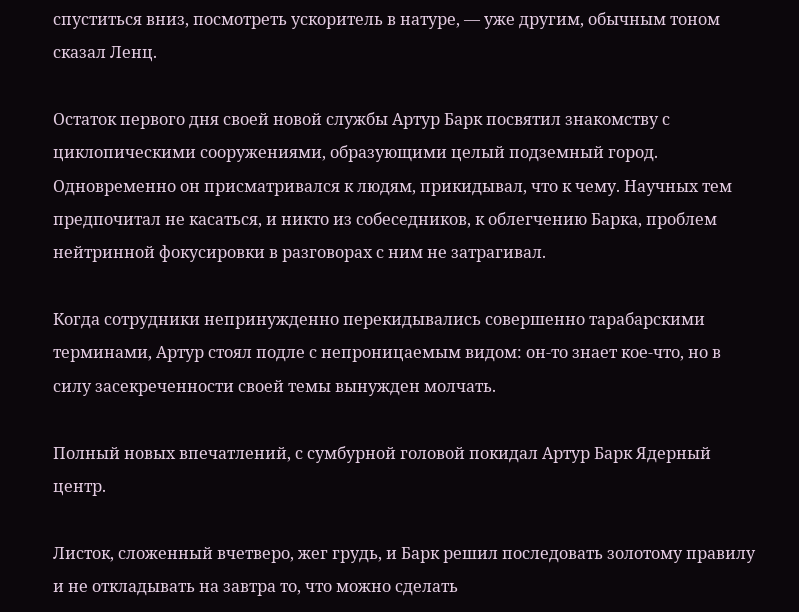спуститься вниз, посмотреть ускоритель в натуре, — уже другим, обычным тоном сказал Ленц.

Остаток первого дня своей новой службы Артур Барк посвятил знакомству с циклопическими сооружениями, образующими целый подземный город. Одновременно он присматривался к людям, прикидывал, что к чему. Научных тем предпочитал не касаться, и никто из собеседников, к облегчению Барка, проблем нейтринной фокусировки в разговорах с ним не затрагивал.

Когда сотрудники непринужденно перекидывались совершенно тарабарскими терминами, Артур стоял подле с непроницаемым видом: он-то знает кое-что, но в силу засекреченности своей темы вынужден молчать.

Полный новых впечатлений, с сумбурной головой покидал Артур Барк Ядерный центр.

Листок, сложенный вчетверо, жег грудь, и Барк решил последовать золотому правилу и не откладывать на завтра то, что можно сделать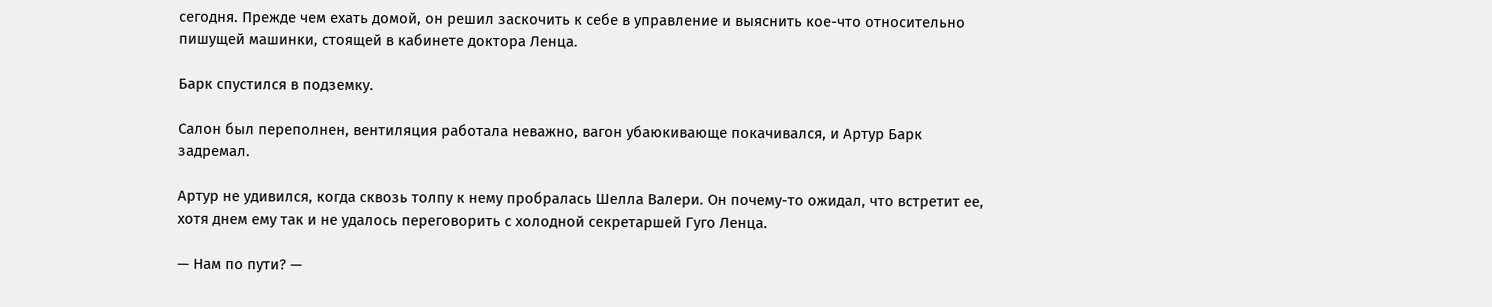сегодня. Прежде чем ехать домой, он решил заскочить к себе в управление и выяснить кое-что относительно пишущей машинки, стоящей в кабинете доктора Ленца.

Барк спустился в подземку.

Салон был переполнен, вентиляция работала неважно, вагон убаюкивающе покачивался, и Артур Барк задремал.

Артур не удивился, когда сквозь толпу к нему пробралась Шелла Валери. Он почему-то ожидал, что встретит ее, хотя днем ему так и не удалось переговорить с холодной секретаршей Гуго Ленца.

— Нам по пути? —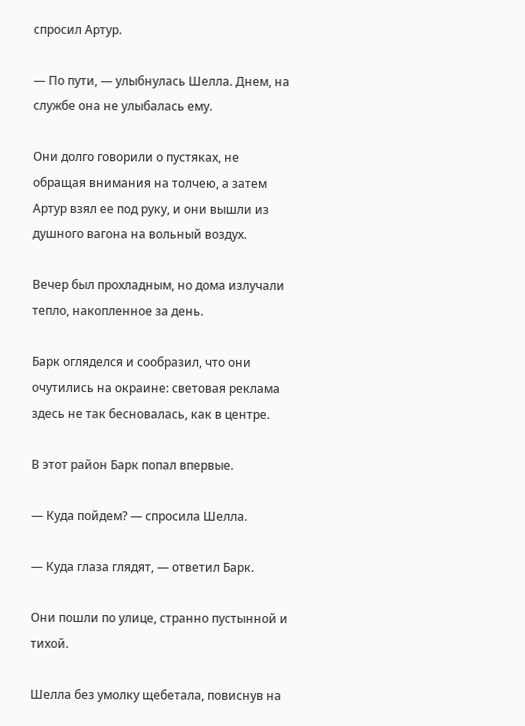спросил Артур.

— По пути, — улыбнулась Шелла. Днем, на службе она не улыбалась ему.

Они долго говорили о пустяках, не обращая внимания на толчею, а затем Артур взял ее под руку, и они вышли из душного вагона на вольный воздух.

Вечер был прохладным, но дома излучали тепло, накопленное за день.

Барк огляделся и сообразил, что они очутились на окраине: световая реклама здесь не так бесновалась, как в центре.

В этот район Барк попал впервые.

— Куда пойдем? — спросила Шелла.

— Куда глаза глядят, — ответил Барк.

Они пошли по улице, странно пустынной и тихой.

Шелла без умолку щебетала, повиснув на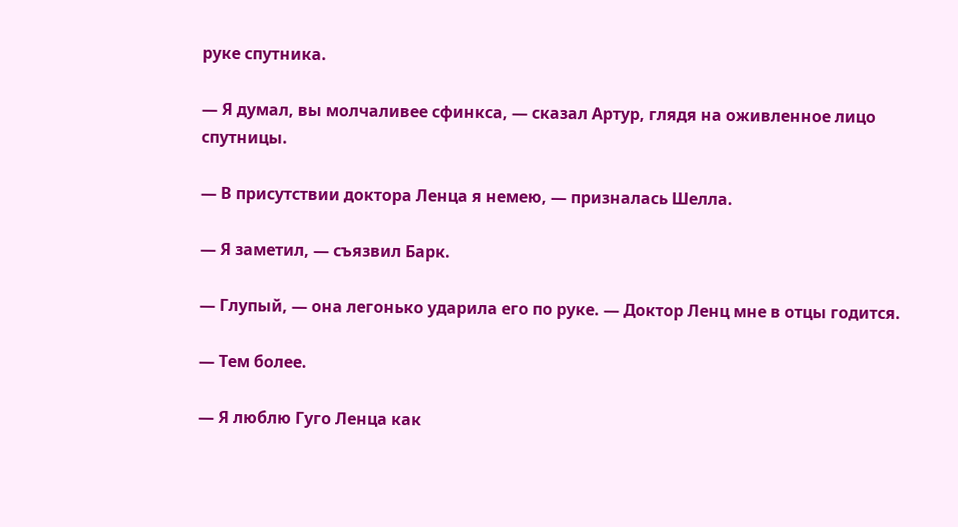руке спутника.

— Я думал, вы молчаливее сфинкса, — сказал Артур, глядя на оживленное лицо спутницы.

— В присутствии доктора Ленца я немею, — призналась Шелла.

— Я заметил, — съязвил Барк.

— Глупый, — она легонько ударила его по руке. — Доктор Ленц мне в отцы годится.

— Тем более.

— Я люблю Гуго Ленца как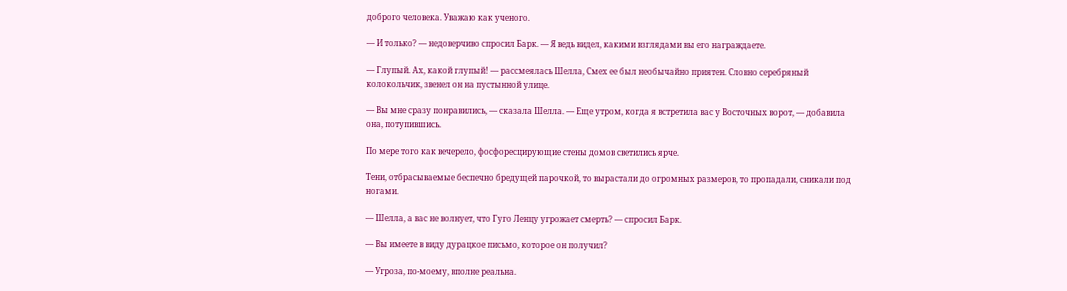доброго человека. Уважаю как ученого.

— И только? — недоверчиво спросил Барк. — Я ведь видел, какими взглядами вы его награждаете.

— Глупый. Ах, какой глупый! — рассмеялась Шелла, Смех ее был необычайно приятен. Словно серебряный колокольчик, звенел он на пустынной улице.

— Вы мне сразу понравились, — сказала Шелла. — Еще утром, когда я встретила вас у Восточных ворот, — добавила она, потупившись.

По мере того как вечерело, фосфоресцирующие стены домов светились ярче.

Тени, отбрасываемые беспечно бредущей парочкой, то вырастали до огромных размеров, то пропадали, сникали под ногами.

— Шелла, а вас не волнует, что Гуго Ленцу угрожает смерть? — спросил Барк.

— Вы имеете в виду дурацкое письмо, которое он получил?

— Угроза, по-моему, вполне реальна.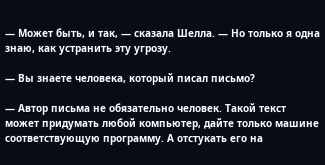— Может быть, и так, — сказала Шелла. — Но только я одна знаю, как устранить эту угрозу.

— Вы знаете человека, который писал письмо?

— Автор письма не обязательно человек. Такой текст может придумать любой компьютер, дайте только машине соответствующую программу. А отстукать его на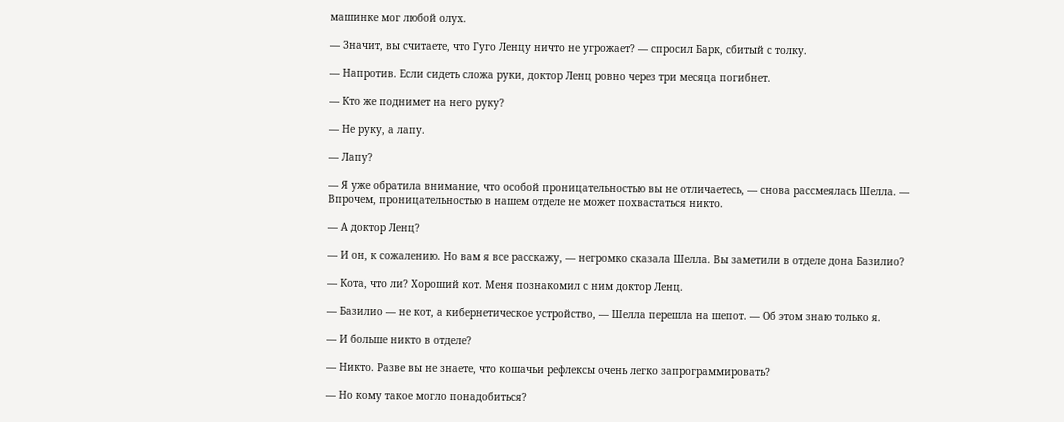машинке мог любой олух.

— Значит, вы считаете, что Гуго Ленцу ничто не угрожает? — спросил Барк, сбитый с толку.

— Напротив. Если сидеть сложа руки, доктор Ленц ровно через три месяца погибнет.

— Кто же поднимет на него руку?

— Не руку, а лапу.

— Лапу?

— Я уже обратила внимание, что особой проницательностью вы не отличаетесь, — снова рассмеялась Шелла. — Впрочем, проницательностью в нашем отделе не может похвастаться никто.

— А доктор Ленц?

— И он, к сожалению. Но вам я все расскажу, — негромко сказала Шелла. Вы заметили в отделе дона Базилио?

— Кота, что ли? Хороший кот. Меня познакомил с ним доктор Ленц.

— Базилио — не кот, а кибернетическое устройство, — Шелла перешла на шепот. — Об этом знаю только я.

— И больше никто в отделе?

— Никто. Разве вы не знаете, что кошачьи рефлексы очень легко запрограммировать?

— Но кому такое могло понадобиться?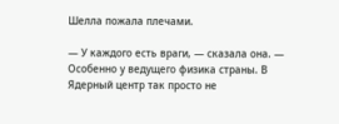Шелла пожала плечами.

— У каждого есть враги, — сказала она. — Особенно у ведущего физика страны. В Ядерный центр так просто не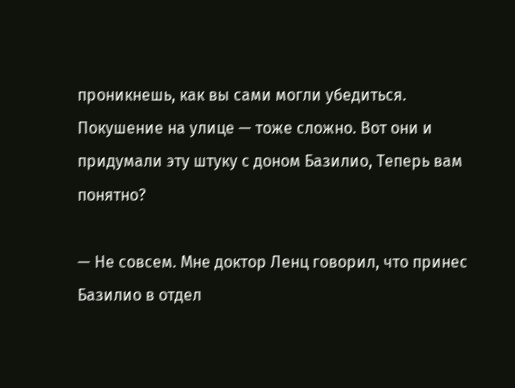проникнешь, как вы сами могли убедиться. Покушение на улице — тоже сложно. Вот они и придумали эту штуку с доном Базилио, Теперь вам понятно?

— Не совсем. Мне доктор Ленц говорил, что принес Базилио в отдел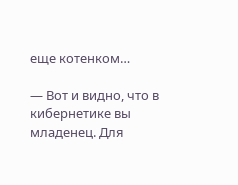еще котенком…

— Вот и видно, что в кибернетике вы младенец. Для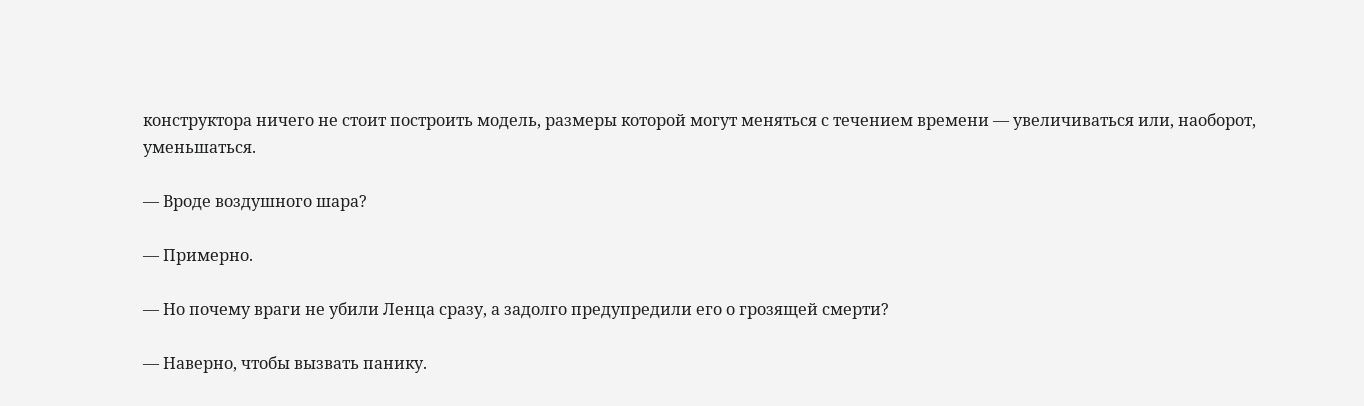конструктора ничего не стоит построить модель, размеры которой могут меняться с течением времени — увеличиваться или, наоборот, уменьшаться.

— Вроде воздушного шара?

— Примерно.

— Но почему враги не убили Ленца сразу, а задолго предупредили его о грозящей смерти?

— Наверно, чтобы вызвать панику.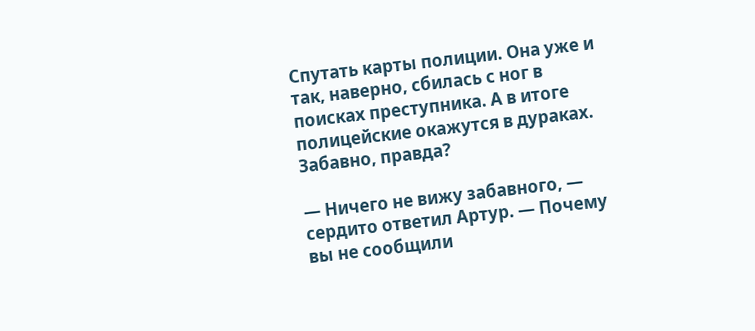Спутать карты полиции. Она уже и так, наверно, сбилась с ног в поисках преступника. А в итоге полицейские окажутся в дураках. Забавно, правда?

— Ничего не вижу забавного, — сердито ответил Артур. — Почему вы не сообщили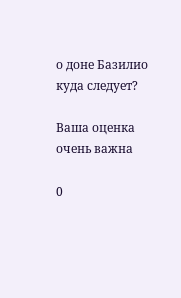о доне Базилио куда следует?

Ваша оценка очень важна

0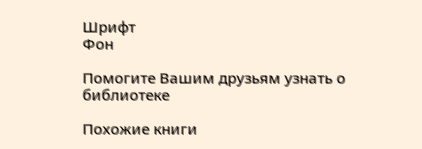Шрифт
Фон

Помогите Вашим друзьям узнать о библиотеке

Похожие книги